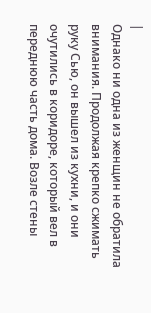|
Однако ни одна из женщин не обратила внимания. Продолжая крепко сжимать руку Сью, он вышел из кухни, и они очутились в коридоре, который вел в переднюю часть дома. Возле стены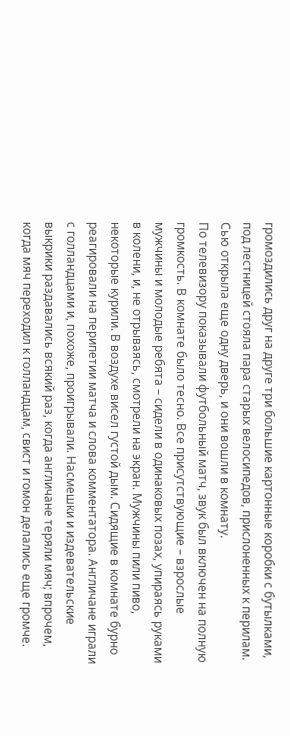громоздились друг на друге три большие картонные коробки с бутылками, под лестницей стояла пара старых велосипедов, прислоненных к перилам. Сью открыла еще одну дверь, и они вошли в комнату.
По телевизору показывали футбольный матч, звук был включен на полную громкость. В комнате было тесно. Все присутствующие – взрослые мужчины и молодые ребята – сидели в одинаковых позах, упираясь руками в колени, и, не отрываясь, смотрели на экран. Мужчины пили пиво, некоторые курили. В воздухе висел густой дым. Сидящие в комнате бурно реагировали на перипетии матча и слова комментатора. Англичане играли с голландцами и, похоже, проигрывали. Насмешки и издевательские выкрики раздавались всякий раз, когда англичане теряли мяч; впрочем, когда мяч переходил к голландцам, свист и гомон делались еще громче.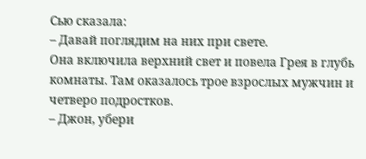Сью сказала:
– Давай поглядим на них при свете.
Она включила верхний свет и повела Грея в глубь комнаты. Там оказалось трое взрослых мужчин и четверо подростков.
– Джон, убери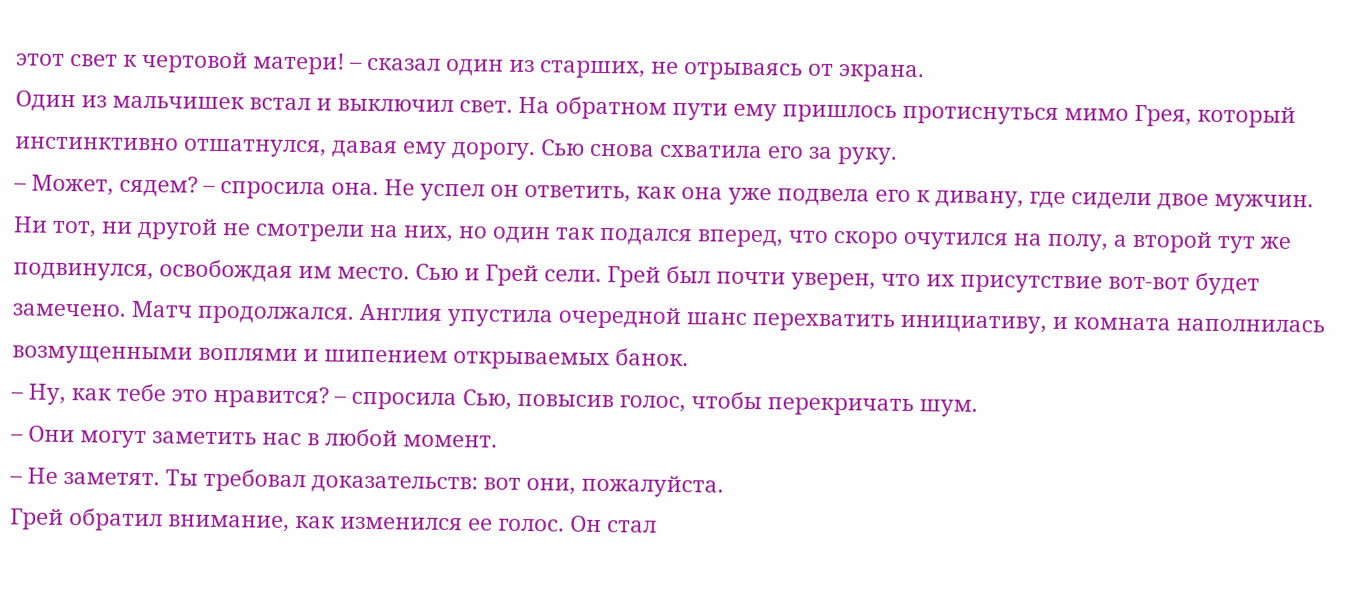этот свет к чертовой матери! – сказал один из старших, не отрываясь от экрана.
Один из мальчишек встал и выключил свет. На обратном пути ему пришлось протиснуться мимо Грея, который инстинктивно отшатнулся, давая ему дорогу. Сью снова схватила его за руку.
– Может, сядем? – спросила она. Не успел он ответить, как она уже подвела его к дивану, где сидели двое мужчин. Ни тот, ни другой не смотрели на них, но один так подался вперед, что скоро очутился на полу, а второй тут же подвинулся, освобождая им место. Сью и Грей сели. Грей был почти уверен, что их присутствие вот‑вот будет замечено. Матч продолжался. Англия упустила очередной шанс перехватить инициативу, и комната наполнилась возмущенными воплями и шипением открываемых банок.
– Ну, как тебе это нравится? – спросила Сью, повысив голос, чтобы перекричать шум.
– Они могут заметить нас в любой момент.
– Не заметят. Ты требовал доказательств: вот они, пожалуйста.
Грей обратил внимание, как изменился ее голос. Он стал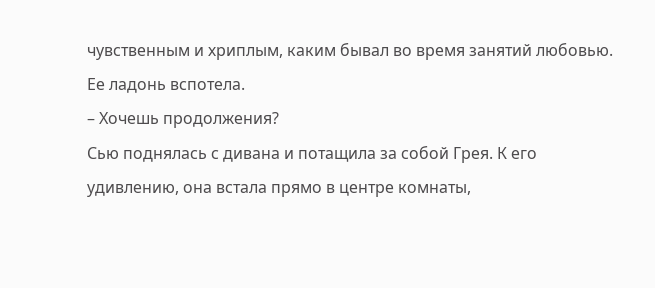чувственным и хриплым, каким бывал во время занятий любовью. Ее ладонь вспотела.
– Хочешь продолжения?
Сью поднялась с дивана и потащила за собой Грея. К его удивлению, она встала прямо в центре комнаты,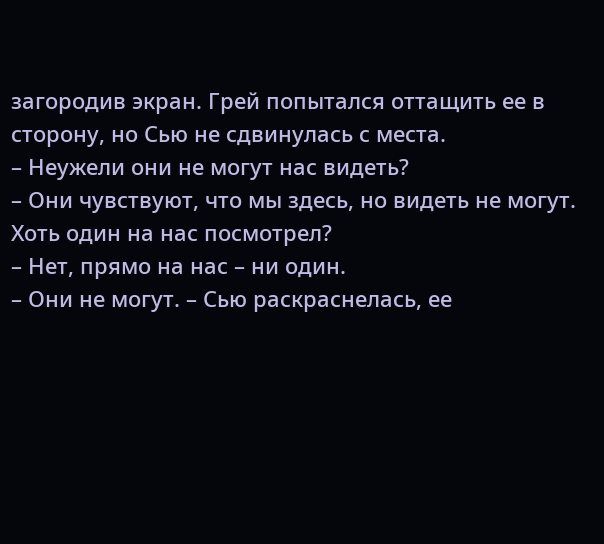загородив экран. Грей попытался оттащить ее в сторону, но Сью не сдвинулась с места.
– Неужели они не могут нас видеть?
– Они чувствуют, что мы здесь, но видеть не могут. Хоть один на нас посмотрел?
– Нет, прямо на нас – ни один.
– Они не могут. – Сью раскраснелась, ее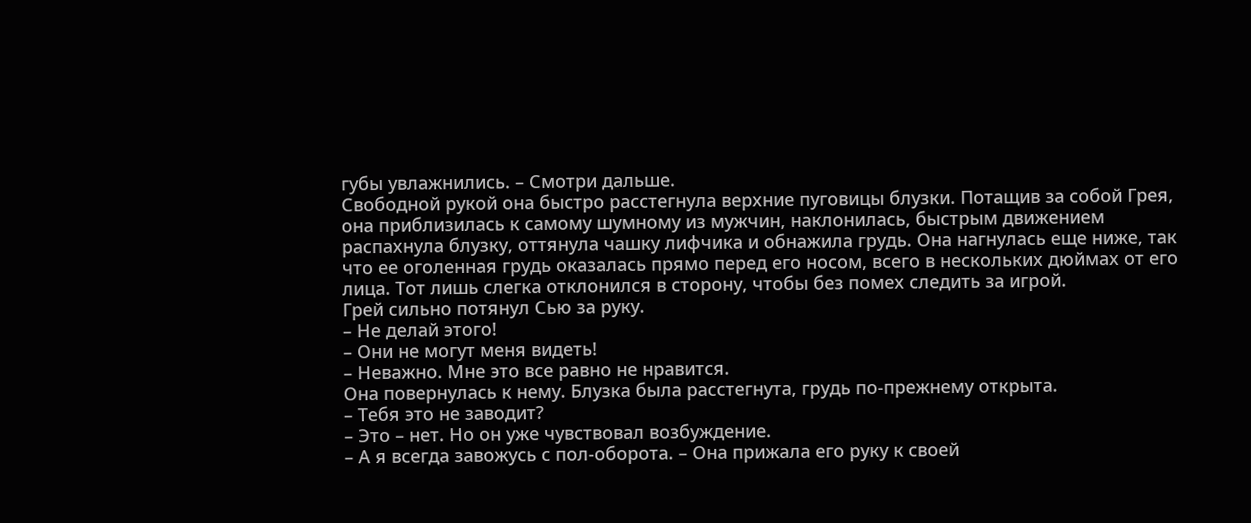губы увлажнились. – Смотри дальше.
Свободной рукой она быстро расстегнула верхние пуговицы блузки. Потащив за собой Грея, она приблизилась к самому шумному из мужчин, наклонилась, быстрым движением распахнула блузку, оттянула чашку лифчика и обнажила грудь. Она нагнулась еще ниже, так что ее оголенная грудь оказалась прямо перед его носом, всего в нескольких дюймах от его лица. Тот лишь слегка отклонился в сторону, чтобы без помех следить за игрой.
Грей сильно потянул Сью за руку.
– Не делай этого!
– Они не могут меня видеть!
– Неважно. Мне это все равно не нравится.
Она повернулась к нему. Блузка была расстегнута, грудь по‑прежнему открыта.
– Тебя это не заводит?
– Это – нет. Но он уже чувствовал возбуждение.
– А я всегда завожусь с пол‑оборота. – Она прижала его руку к своей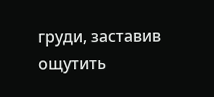груди, заставив ощутить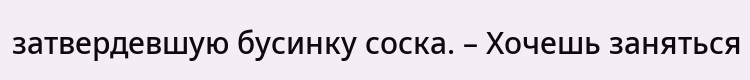затвердевшую бусинку соска. – Хочешь заняться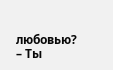любовью?
– Ты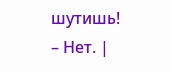шутишь!
– Нет. |